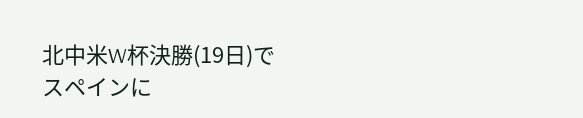北中米W杯決勝(19日)でスペインに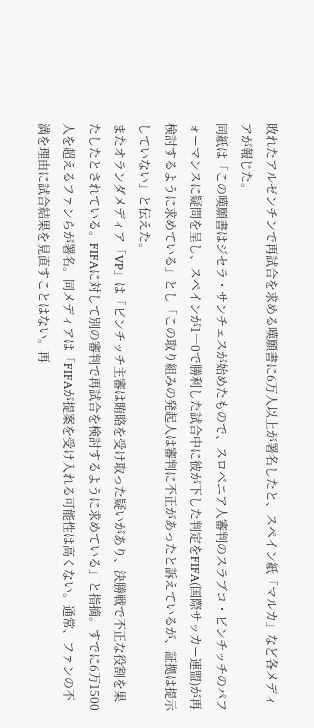敗れたアルゼンチンで再試合を求める嘆願書に6万人以上が署名したと、スペイン紙「マルカ」など各メディアが報じた。
同紙は「この嘆願書はジセラ・サンチェスが始めたもので、スロベニア人審判のスラブコ・ビンチッチのパフォーマンスに疑問を呈し、スペインが1―0で勝利した試合中に彼が下した判定をFIFA(国際サッカー連盟)が再検討するように求めている」とし「この取り組みの発起人は審判に不正があったと訴えているが、証拠は提示していない」と伝えた。
またオランダメディア「VP」は「ビンチッチ主審は賄賂を受け取った疑いがあり、決勝戦で不正な役割を果たしたとされている。FIFAに対して別の審判で再試合を検討するように求めている」と指摘。すでに6万1500人を超えるファンらが署名。同メディアは「FIFAが提案を受け入れる可能性は高くない。通常、ファンの不満を理由に試合結果を見直すことはない。再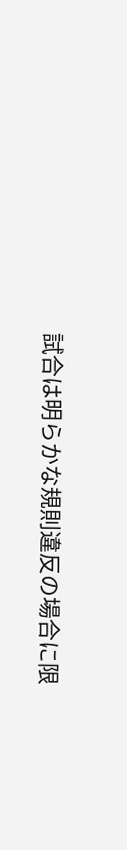試合は明らかな規則違反の場合に限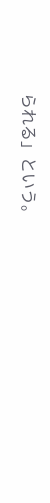られる」という。